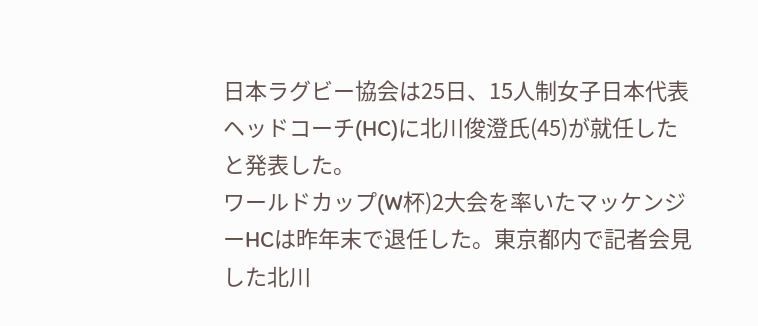日本ラグビー協会は25日、15人制女子日本代表ヘッドコーチ(HC)に北川俊澄氏(45)が就任したと発表した。
ワールドカップ(W杯)2大会を率いたマッケンジーHCは昨年末で退任した。東京都内で記者会見した北川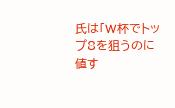氏は「W杯でトップ8を狙うのに値す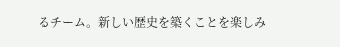るチーム。新しい歴史を築くことを楽しみ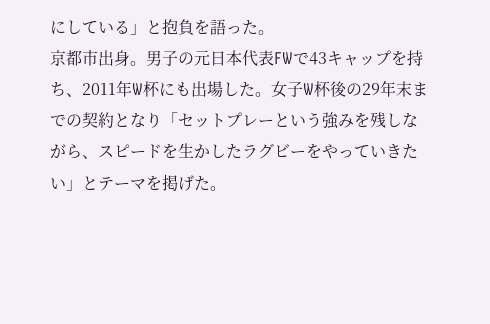にしている」と抱負を語った。
京都市出身。男子の元日本代表FWで43キャップを持ち、2011年W杯にも出場した。女子W杯後の29年末までの契約となり「セットプレーという強みを残しながら、スピードを生かしたラグビーをやっていきたい」とテーマを掲げた。